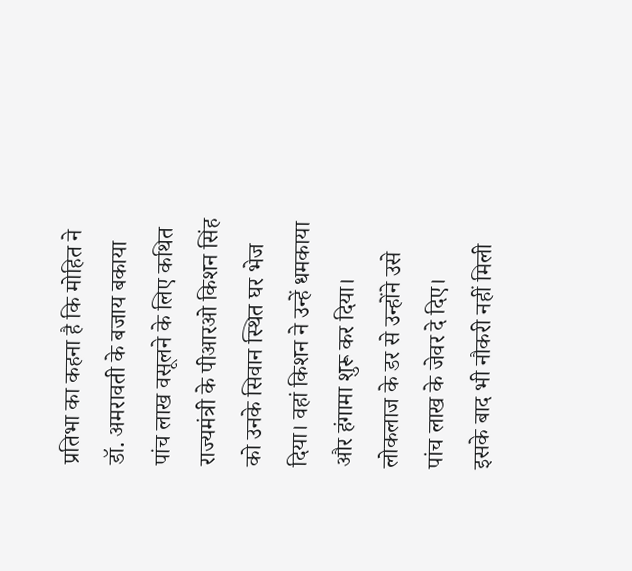प्रतिभा का कहना है कि मोहित ने डॉ. अमरावती के बजाय बकाया पांच लाख वसूलने के लिए कथित राज्यमंत्री के पीआरओ किशन सिंह को उनके सिवान स्थित घर भेज दिया। वहां किशन ने उन्हें धमकाया और हंगामा शुरू कर दिया। लोकलाज के डर से उन्होंने उसे पांच लाख के जेवर दे दिए।
इसके बाद भी नौकरी नहीं मिली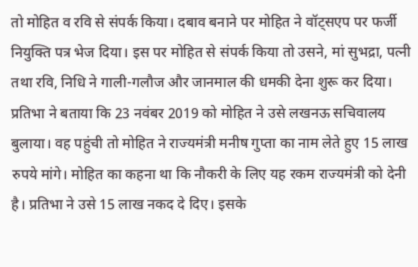तो मोहित व रवि से संपर्क किया। दबाव बनाने पर मोहित ने वॉट्सएप पर फर्जी नियुक्ति पत्र भेज दिया। इस पर मोहित से संपर्क किया तो उसने, मां सुभद्रा, पत्नी तथा रवि, निधि ने गाली-गलौज और जानमाल की धमकी देना शुरू कर दिया।
प्रतिभा ने बताया कि 23 नवंबर 2019 को मोहित ने उसे लखनऊ सचिवालय बुलाया। वह पहुंची तो मोहित ने राज्यमंत्री मनीष गुप्ता का नाम लेते हुए 15 लाख रुपये मांगे। मोहित का कहना था कि नौकरी के लिए यह रकम राज्यमंत्री को देनी है। प्रतिभा ने उसे 15 लाख नकद दे दिए। इसके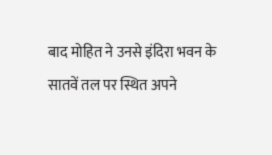बाद मोहित ने उनसे इंदिरा भवन के सातवें तल पर स्थित अपने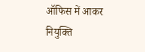ऑफिस में आकर नियुक्ति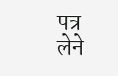पत्र लेने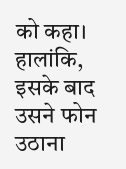को कहा। हालांकि, इसके बाद उसने फोन उठाना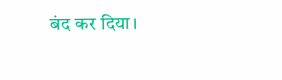बंद कर दिया।